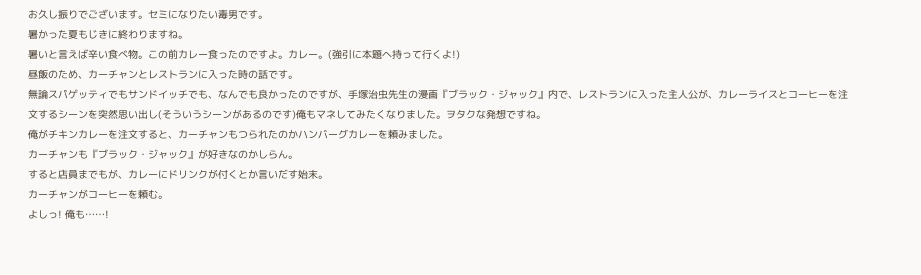お久し振りでございます。セミになりたい毒男です。
暑かった夏もじきに終わりますね。
暑いと言えば辛い食べ物。この前カレー食ったのですよ。カレー。(強引に本題へ持って行くよ!)
昼飯のため、カーチャンとレストランに入った時の話です。
無論スパゲッティでもサンドイッチでも、なんでも良かったのですが、手塚治虫先生の漫画『ブラック・ジャック』内で、レストランに入った主人公が、カレーライスとコーヒーを注文するシーンを突然思い出し(そういうシーンがあるのです)俺もマネしてみたくなりました。ヲタクな発想ですね。
俺がチキンカレーを注文すると、カーチャンもつられたのかハンバーグカレーを頼みました。
カーチャンも『ブラック・ジャック』が好きなのかしらん。
すると店員までもが、カレーにドリンクが付くとか言いだす始末。
カーチャンがコーヒーを頼む。
よしっ! 俺も……!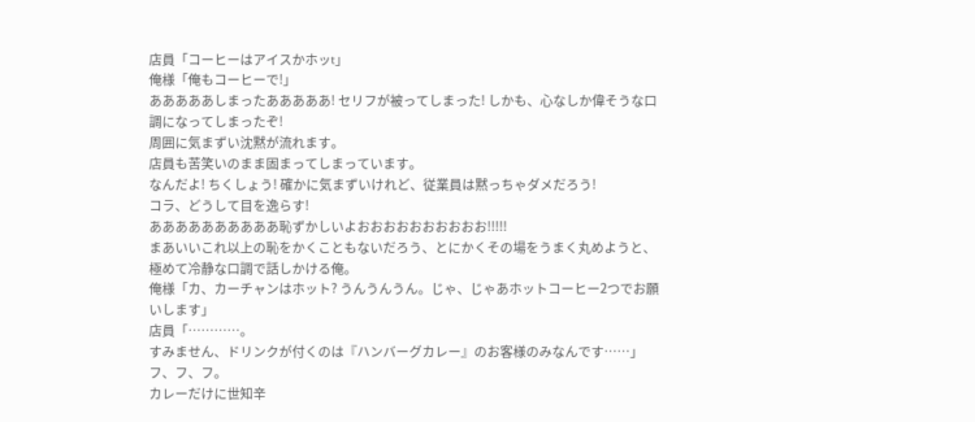店員「コーヒーはアイスかホッt」
俺様「俺もコーヒーで!」
あああああしまったあああああ! セリフが被ってしまった! しかも、心なしか偉そうな口調になってしまったぞ!
周囲に気まずい沈黙が流れます。
店員も苦笑いのまま固まってしまっています。
なんだよ! ちくしょう! 確かに気まずいけれど、従業員は黙っちゃダメだろう!
コラ、どうして目を逸らす!
ああああああああああ恥ずかしいよおおおおおおおおおお!!!!!
まあいいこれ以上の恥をかくこともないだろう、とにかくその場をうまく丸めようと、極めて冷静な口調で話しかける俺。
俺様「カ、カーチャンはホット? うんうんうん。じゃ、じゃあホットコーヒー2つでお願いします」
店員「…………。
すみません、ドリンクが付くのは『ハンバーグカレー』のお客様のみなんです……」
フ、フ、フ。
カレーだけに世知辛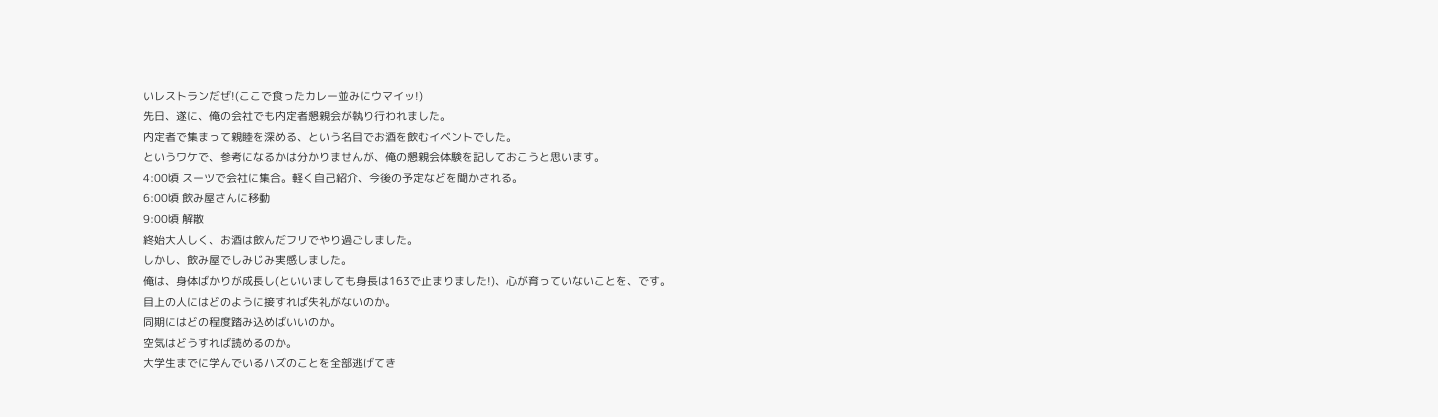いレストランだぜ!(ここで食ったカレー並みにウマイッ!)
先日、遂に、俺の会社でも内定者懇親会が執り行われました。
内定者で集まって親睦を深める、という名目でお酒を飲むイベントでした。
というワケで、参考になるかは分かりませんが、俺の懇親会体験を記しておこうと思います。
4:00頃 スーツで会社に集合。軽く自己紹介、今後の予定などを聞かされる。
6:00頃 飲み屋さんに移動
9:00頃 解散
終始大人しく、お酒は飲んだフリでやり過ごしました。
しかし、飲み屋でしみじみ実感しました。
俺は、身体ばかりが成長し(といいましても身長は163で止まりました!)、心が育っていないことを、です。
目上の人にはどのように接すれば失礼がないのか。
同期にはどの程度踏み込めばいいのか。
空気はどうすれば読めるのか。
大学生までに学んでいるハズのことを全部逃げてき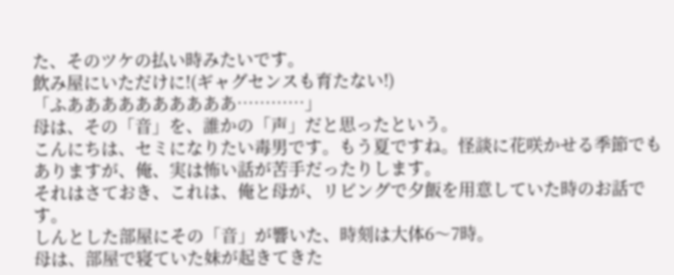た、そのツケの払い時みたいです。
飲み屋にいただけに!(ギャグセンスも育たない!)
「ふああああああああああ…………」
母は、その「音」を、誰かの「声」だと思ったという。
こんにちは、セミになりたい毒男です。もう夏ですね。怪談に花咲かせる季節でもありますが、俺、実は怖い話が苦手だったりします。
それはさておき、これは、俺と母が、リビングで夕飯を用意していた時のお話です。
しんとした部屋にその「音」が響いた、時刻は大体6〜7時。
母は、部屋で寝ていた妹が起きてきた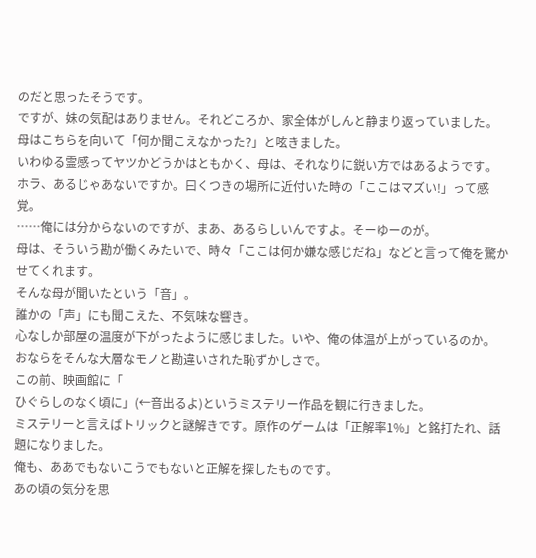のだと思ったそうです。
ですが、妹の気配はありません。それどころか、家全体がしんと静まり返っていました。
母はこちらを向いて「何か聞こえなかった?」と呟きました。
いわゆる霊感ってヤツかどうかはともかく、母は、それなりに鋭い方ではあるようです。
ホラ、あるじゃあないですか。曰くつきの場所に近付いた時の「ここはマズい!」って感覚。
……俺には分からないのですが、まあ、あるらしいんですよ。そーゆーのが。
母は、そういう勘が働くみたいで、時々「ここは何か嫌な感じだね」などと言って俺を驚かせてくれます。
そんな母が聞いたという「音」。
誰かの「声」にも聞こえた、不気味な響き。
心なしか部屋の温度が下がったように感じました。いや、俺の体温が上がっているのか。
おならをそんな大層なモノと勘違いされた恥ずかしさで。
この前、映画館に「
ひぐらしのなく頃に」(←音出るよ)というミステリー作品を観に行きました。
ミステリーと言えばトリックと謎解きです。原作のゲームは「正解率1%」と銘打たれ、話題になりました。
俺も、ああでもないこうでもないと正解を探したものです。
あの頃の気分を思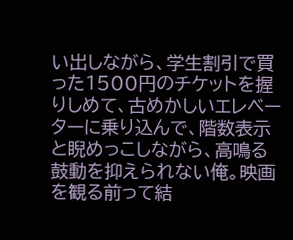い出しながら、学生割引で買った1500円のチケットを握りしめて、古めかしいエレベーターに乗り込んで、階数表示と睨めっこしながら、高鳴る鼓動を抑えられない俺。映画を観る前って結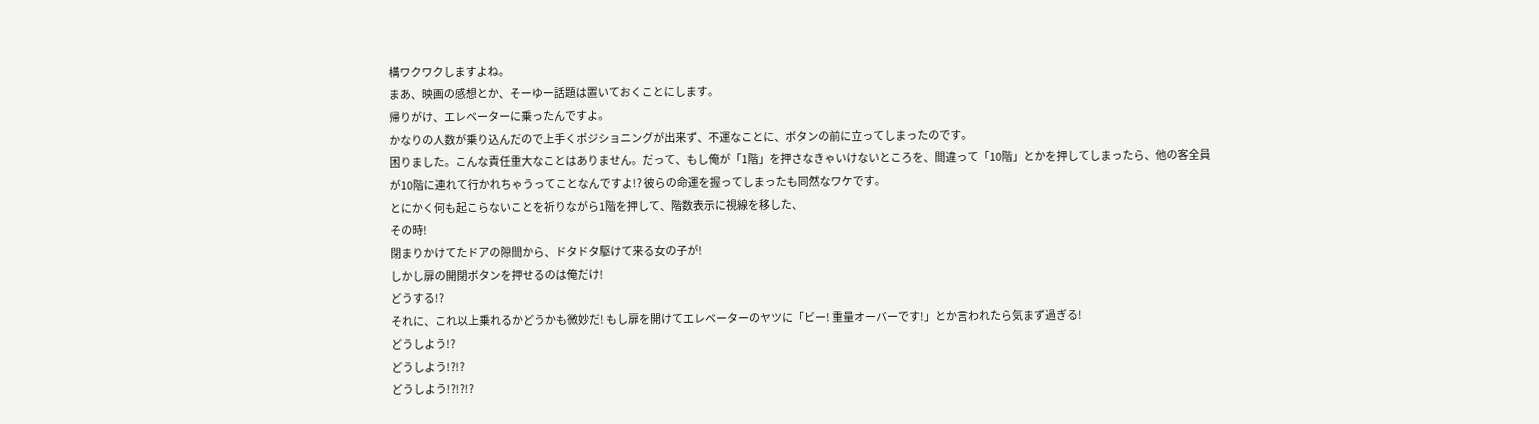構ワクワクしますよね。
まあ、映画の感想とか、そーゆー話題は置いておくことにします。
帰りがけ、エレベーターに乗ったんですよ。
かなりの人数が乗り込んだので上手くポジショニングが出来ず、不運なことに、ボタンの前に立ってしまったのです。
困りました。こんな責任重大なことはありません。だって、もし俺が「1階」を押さなきゃいけないところを、間違って「10階」とかを押してしまったら、他の客全員が10階に連れて行かれちゃうってことなんですよ!? 彼らの命運を握ってしまったも同然なワケです。
とにかく何も起こらないことを祈りながら1階を押して、階数表示に視線を移した、
その時!
閉まりかけてたドアの隙間から、ドタドタ駆けて来る女の子が!
しかし扉の開閉ボタンを押せるのは俺だけ!
どうする!?
それに、これ以上乗れるかどうかも微妙だ! もし扉を開けてエレベーターのヤツに「ビー! 重量オーバーです!」とか言われたら気まず過ぎる!
どうしよう!?
どうしよう!?!?
どうしよう!?!?!?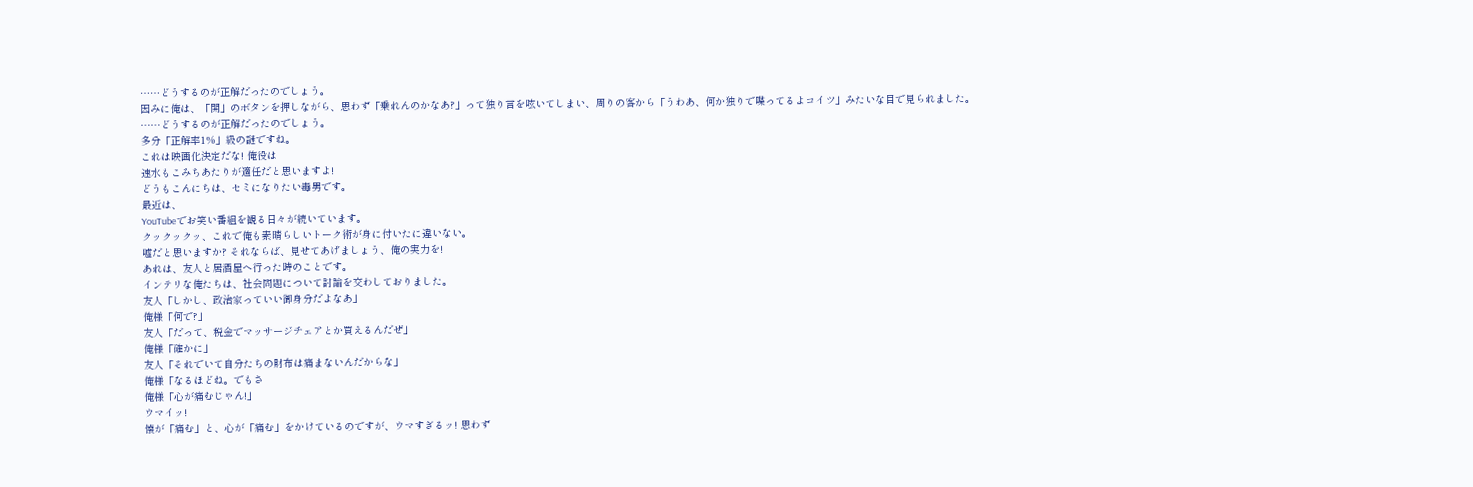……どうするのが正解だったのでしょう。
因みに俺は、「開」のボタンを押しながら、思わず「乗れんのかなあ?」って独り言を呟いてしまい、周りの客から「うわあ、何か独りで喋ってるよコイツ」みたいな目で見られました。
……どうするのが正解だったのでしょう。
多分「正解率1%」級の謎ですね。
これは映画化決定だな! 俺役は
速水もこみちあたりが適任だと思いますよ!
どうもこんにちは、セミになりたい毒男です。
最近は、
YouTubeでお笑い番組を観る日々が続いています。
クックックッ、これで俺も素晴らしいトーク術が身に付いたに違いない。
嘘だと思いますか? それならば、見せてあげましょう、俺の実力を!
あれは、友人と居酒屋へ行った時のことです。
インテリな俺たちは、社会問題について討論を交わしておりました。
友人「しかし、政治家っていい御身分だよなあ」
俺様「何で?」
友人「だって、税金でマッサージチェアとか買えるんだぜ」
俺様「確かに」
友人「それでいて自分たちの財布は痛まないんだからな」
俺様「なるほどね。でもさ
俺様「心が痛むじゃん!」
ウマイッ!
懐が「痛む」と、心が「痛む」をかけているのですが、ウマすぎるッ! 思わず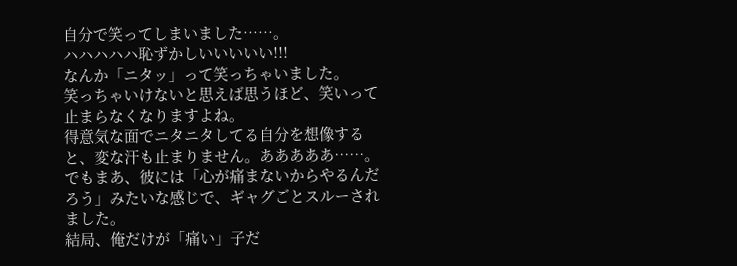自分で笑ってしまいました……。
ハハハハハ恥ずかしいいいいい!!!
なんか「ニタッ」って笑っちゃいました。
笑っちゃいけないと思えば思うほど、笑いって止まらなくなりますよね。
得意気な面でニタニタしてる自分を想像すると、変な汗も止まりません。あああああ……。
でもまあ、彼には「心が痛まないからやるんだろう」みたいな感じで、ギャグごとスルーされました。
結局、俺だけが「痛い」子だ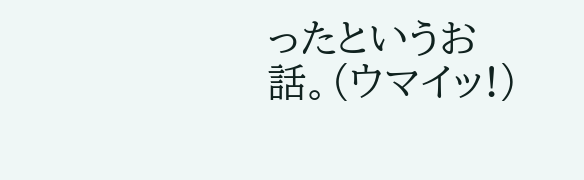ったというお話。(ウマイッ!)